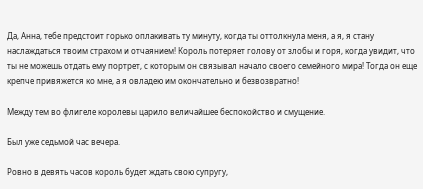Да, Анна, тебе предстоит горько оплакивать ту минуту, когда ты оттолкнула меня, а я, я стану наслаждаться твоим страхом и отчаянием! Король потеряет голову от злобы и горя, когда увидит, что ты не можешь отдать ему портрет, с которым он связывал начало своего семейного мира! Тогда он еще крепче привяжется ко мне, а я овладею им окончательно и безвозвратно!

Между тем во флигеле королевы царило величайшее беспокойство и смущение.

Был уже седьмой час вечера.

Ровно в девять часов король будет ждать свою супругу,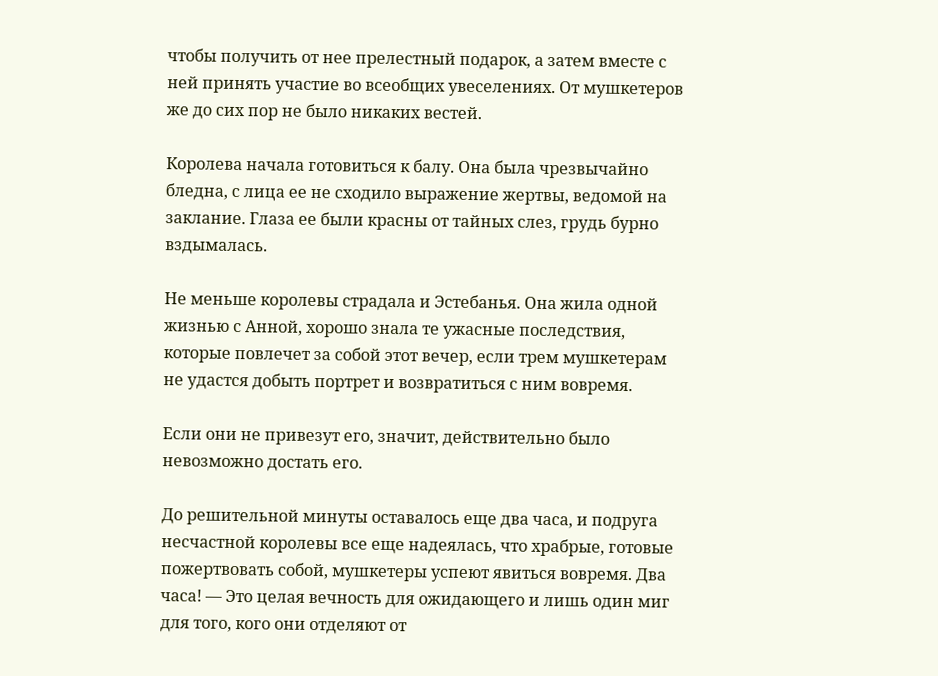чтобы получить от нее прелестный подарок, а затем вместе с ней принять участие во всеобщих увеселениях. От мушкетеров же до сих пор не было никаких вестей.

Королева начала готовиться к балу. Она была чрезвычайно бледна, с лица ее не сходило выражение жертвы, ведомой на заклание. Глаза ее были красны от тайных слез, грудь бурно вздымалась.

Не меньше королевы страдала и Эстебанья. Она жила одной жизнью с Анной, хорошо знала те ужасные последствия, которые повлечет за собой этот вечер, если трем мушкетерам не удастся добыть портрет и возвратиться с ним вовремя.

Если они не привезут его, значит, действительно было невозможно достать его.

До решительной минуты оставалось еще два часа, и подруга несчастной королевы все еще надеялась, что храбрые, готовые пожертвовать собой, мушкетеры успеют явиться вовремя. Два часа! — Это целая вечность для ожидающего и лишь один миг для того, кого они отделяют от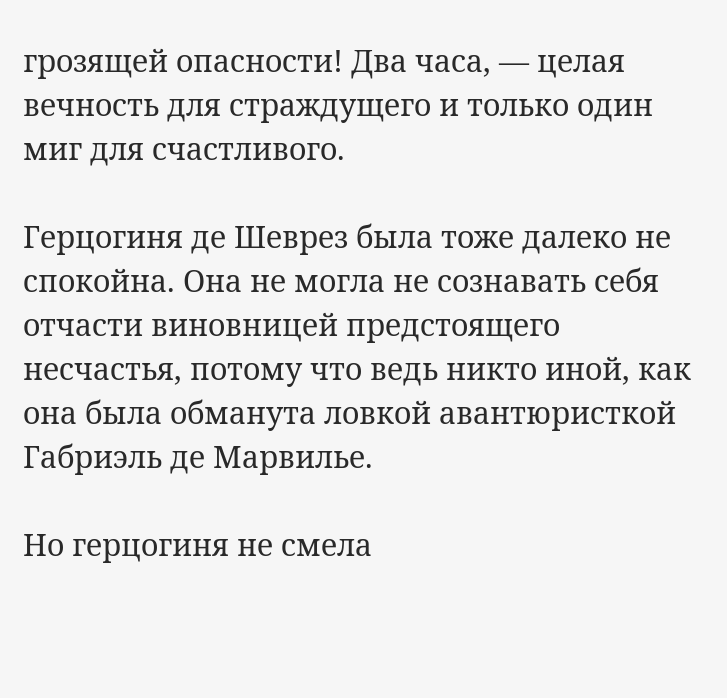грозящей опасности! Два часа, — целая вечность для страждущего и только один миг для счастливого.

Герцогиня де Шеврез была тоже далеко не спокойна. Она не могла не сознавать себя отчасти виновницей предстоящего несчастья, потому что ведь никто иной, как она была обманута ловкой авантюристкой Габриэль де Марвилье.

Но герцогиня не смела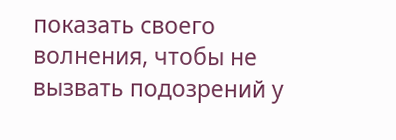показать своего волнения, чтобы не вызвать подозрений у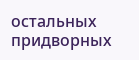остальных придворных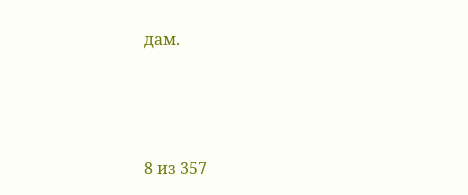дам.



8 из 357